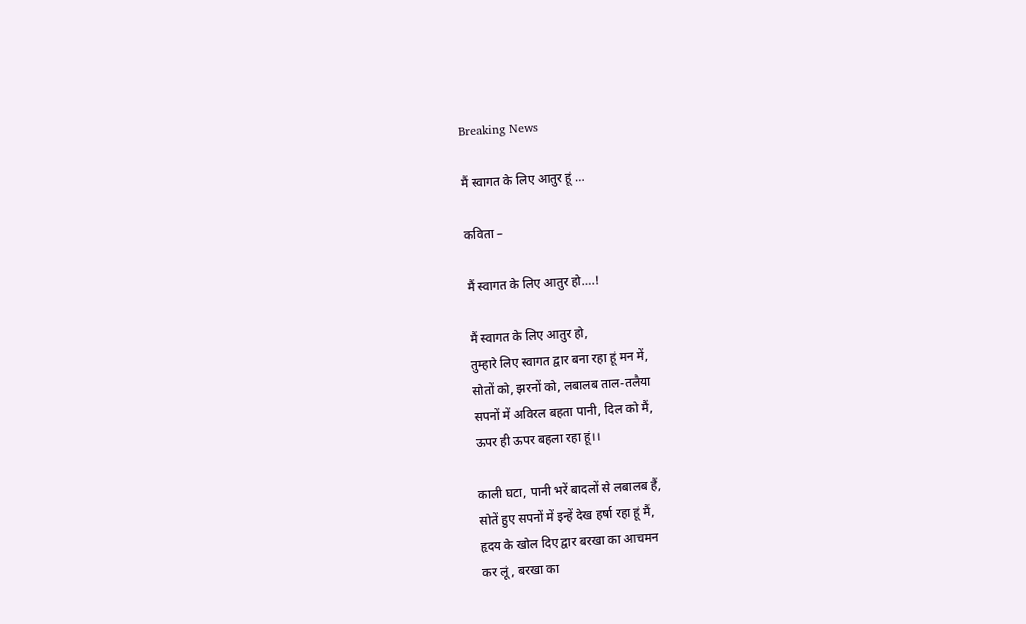Breaking News

मैं स्वागत के लिए आतुर हूं …

कविता –

मैं स्वागत के लिए आतुर हो….!

मैं स्वागत के लिए आतुर हो,
तुम्हारे लिए स्वागत द्वार बना रहा हूं मन में,
सोतों को, झरनों को, लबालब ताल-तलैया
सपनों में अविरल बहता पानी, दिल को मैं,
ऊपर ही ऊपर बहला रहा हूं।।

काली घटा, पानी भरें बादलों से लबालब हैं,
सोतें हुए सपनों में इन्हें देख हर्षा रहा हूं मैं,
हृदय के खोल दिए द्वार बरखा का आचमन
कर लूं, बरखा का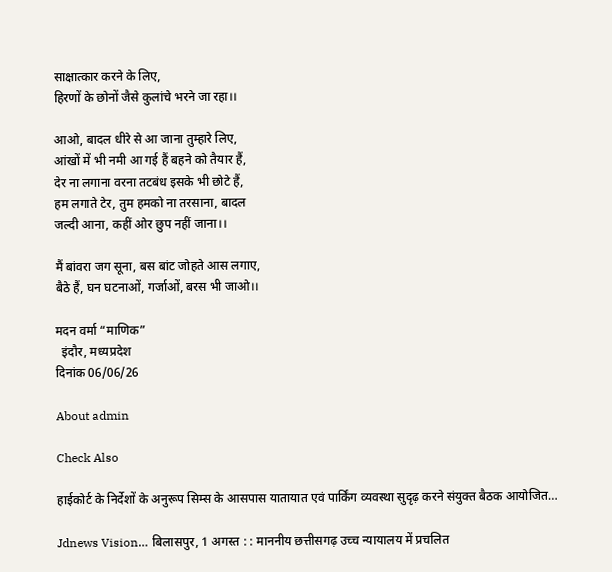साक्षात्कार करने के लिए,
हिरणों के छोनों जैसे कुलांचे भरने जा रहा।।

आओ, बादल धीरे से आ जाना तुम्हारे लिए,
आंखों में भी नमी आ गई हैं बहने को तैयार हैं,
देर ना लगाना वरना तटबंध इसके भी छोटे हैं,
हम लगाते टेर, तुम हमको ना तरसाना, बादल
जल्दी आना, कहीं ओर छुप नहीं जाना।।

मैं बांवरा जग सूना, बस बांट जोहते आस लगाए,
बैठे हैं, घन घटनाओं, गर्जाओं, बरस भी जाओ।।

मदन वर्मा “माणिक”
  इंदौर, मध्यप्रदेश
दिनांक 06/06/26

About admin

Check Also

हाईकोर्ट के निर्देशों के अनुरूप सिम्स के आसपास यातायात एवं पार्किंग व्यवस्था सुदृढ़ करने संयुक्त बैठक आयोजित…

Jdnews Vision… बिलासपुर, 1 अगस्त : : माननीय छत्तीसगढ़ उच्च न्यायालय में प्रचलित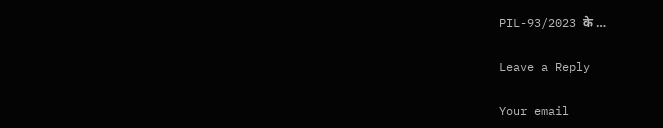PIL-93/2023 के …

Leave a Reply

Your email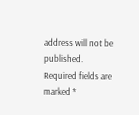address will not be published. Required fields are marked *